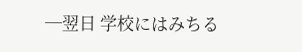─翌日 学校にはみちる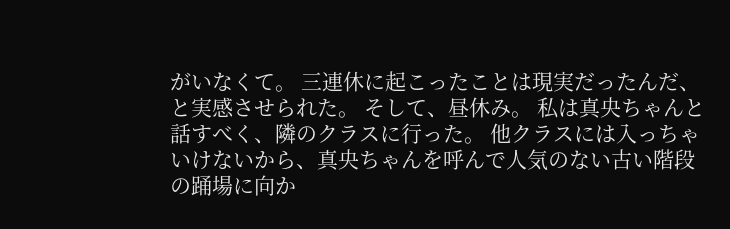がいなくて。 三連休に起こったことは現実だったんだ、と実感させられた。 そして、昼休み。 私は真央ちゃんと話すべく、隣のクラスに行った。 他クラスには入っちゃいけないから、真央ちゃんを呼んで人気のない古い階段の踊場に向か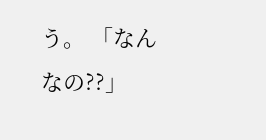う。 「なんなの??」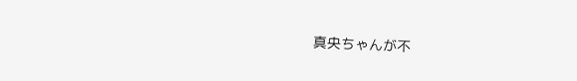真央ちゃんが不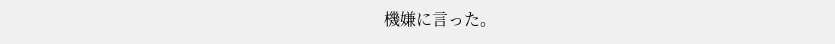機嫌に言った。